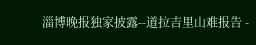淄博晚报独家披露--道拉吉里山难报告 -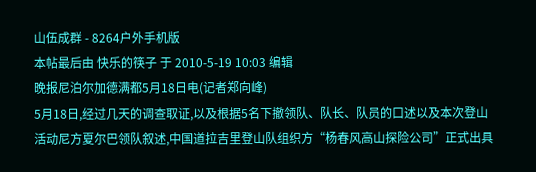山伍成群 - 8264户外手机版
本帖最后由 快乐的筷子 于 2010-5-19 10:03 编辑
晚报尼泊尔加德满都5月18日电(记者郑向峰)
5月18日,经过几天的调查取证,以及根据5名下撤领队、队长、队员的口述以及本次登山活动尼方夏尔巴领队叙述,中国道拉吉里登山队组织方“杨春风高山探险公司”正式出具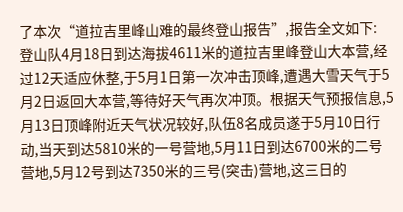了本次“道拉吉里峰山难的最终登山报告”,报告全文如下:
登山队4月18日到达海拔4611米的道拉吉里峰登山大本营,经过12天适应休整,于5月1日第一次冲击顶峰,遭遇大雪天气于5月2日返回大本营,等待好天气再次冲顶。根据天气预报信息,5月13日顶峰附近天气状况较好,队伍8名成员遂于5月10日行动,当天到达5810米的一号营地,5月11日到达6700米的二号营地,5月12号到达7350米的三号(突击)营地,这三日的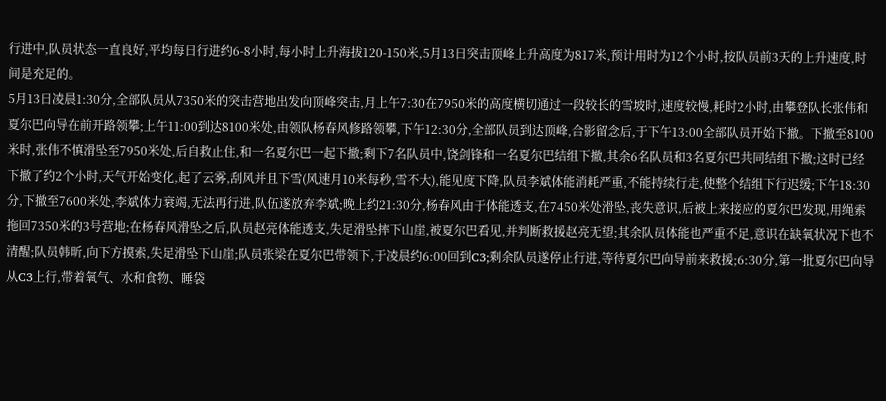行进中,队员状态一直良好,平均每日行进约6-8小时,每小时上升海拔120-150米,5月13日突击顶峰上升高度为817米,预计用时为12个小时,按队员前3天的上升速度,时间是充足的。
5月13日凌晨1:30分,全部队员从7350米的突击营地出发向顶峰突击,月上午7:30在7950米的高度横切通过一段较长的雪坡时,速度较慢,耗时2小时,由攀登队长张伟和夏尔巴向导在前开路领攀;上午11:00到达8100米处,由领队杨春风修路领攀,下午12:30分,全部队员到达顶峰,合影留念后,于下午13:00全部队员开始下撤。下撤至8100米时,张伟不慎滑坠至7950米处,后自救止住,和一名夏尔巴一起下撤;剩下7名队员中,饶剑锋和一名夏尔巴结组下撤,其余6名队员和3名夏尔巴共同结组下撤;这时已经下撤了约2个小时,天气开始变化,起了云雾,刮风并且下雪(风速月10米每秒,雪不大),能见度下降,队员李斌体能消耗严重,不能持续行走,使整个结组下行迟缓;下午18:30分,下撤至7600米处,李斌体力衰竭,无法再行进,队伍遂放弃李斌;晚上约21:30分,杨春风由于体能透支,在7450米处滑坠,丧失意识,后被上来接应的夏尔巴发现,用绳索拖回7350米的3号营地;在杨春风滑坠之后,队员赵亮体能透支,失足滑坠摔下山崖,被夏尔巴看见,并判断救援赵亮无望;其余队员体能也严重不足,意识在缺氧状况下也不清醒;队员韩昕,向下方摸索,失足滑坠下山崖;队员张梁在夏尔巴带领下,于凌晨约6:00回到C3;剩余队员遂停止行进,等待夏尔巴向导前来救援;6:30分,第一批夏尔巴向导从C3上行,带着氧气、水和食物、睡袋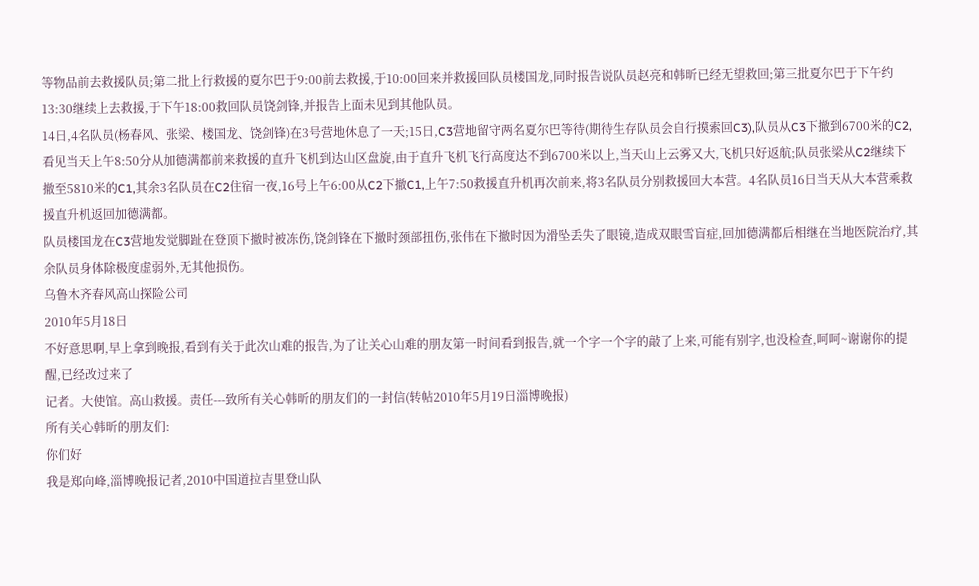等物品前去救援队员;第二批上行救援的夏尔巴于9:00前去救援,于10:00回来并救援回队员楼国龙,同时报告说队员赵亮和韩昕已经无望救回;第三批夏尔巴于下午约13:30继续上去救援,于下午18:00救回队员饶剑锋,并报告上面未见到其他队员。
14日,4名队员(杨春风、张梁、楼国龙、饶剑锋)在3号营地休息了一天;15日,C3营地留守两名夏尔巴等待(期待生存队员会自行摸索回C3),队员从C3下撤到6700米的C2,看见当天上午8:50分从加德满都前来救援的直升飞机到达山区盘旋,由于直升飞机飞行高度达不到6700米以上,当天山上云雾又大,飞机只好返航;队员张梁从C2继续下撤至5810米的C1,其余3名队员在C2住宿一夜,16号上午6:00从C2下撤C1,上午7:50救援直升机再次前来,将3名队员分别救援回大本营。4名队员16日当天从大本营乘救援直升机返回加德满都。
队员楼国龙在C3营地发觉脚趾在登顶下撤时被冻伤,饶剑锋在下撤时颈部扭伤,张伟在下撤时因为滑坠丢失了眼镜,造成双眼雪盲症,回加德满都后相继在当地医院治疗,其余队员身体除极度虚弱外,无其他损伤。
乌鲁木齐春风高山探险公司
2010年5月18日
不好意思啊,早上拿到晚报,看到有关于此次山难的报告,为了让关心山难的朋友第一时间看到报告,就一个字一个字的敲了上来,可能有别字,也没检查,呵呵~谢谢你的提醒,已经改过来了
记者。大使馆。高山救援。责任---致所有关心韩昕的朋友们的一封信(转帖2010年5月19日淄博晚报)
所有关心韩昕的朋友们:
你们好
我是郑向峰,淄博晚报记者,2010中国道拉吉里登山队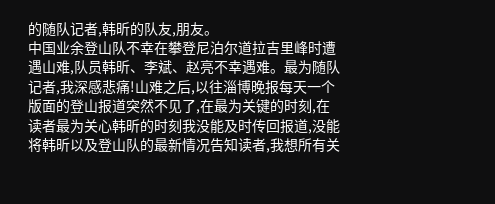的随队记者,韩昕的队友,朋友。
中国业余登山队不幸在攀登尼泊尔道拉吉里峰时遭遇山难,队员韩昕、李斌、赵亮不幸遇难。最为随队记者,我深感悲痛!山难之后,以往淄博晚报每天一个版面的登山报道突然不见了,在最为关键的时刻,在读者最为关心韩昕的时刻我没能及时传回报道,没能将韩昕以及登山队的最新情况告知读者,我想所有关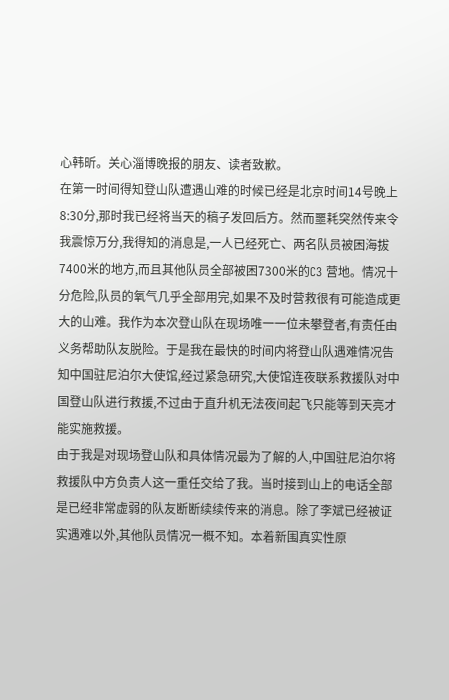心韩昕。关心淄博晚报的朋友、读者致歉。
在第一时间得知登山队遭遇山难的时候已经是北京时间14号晚上8:30分,那时我已经将当天的稿子发回后方。然而噩耗突然传来令我震惊万分,我得知的消息是,一人已经死亡、两名队员被困海拔7400米的地方,而且其他队员全部被困7300米的C3 营地。情况十分危险,队员的氧气几乎全部用完,如果不及时营救很有可能造成更大的山难。我作为本次登山队在现场唯一一位未攀登者,有责任由义务帮助队友脱险。于是我在最快的时间内将登山队遇难情况告知中国驻尼泊尔大使馆,经过紧急研究,大使馆连夜联系救援队对中国登山队进行救援,不过由于直升机无法夜间起飞只能等到天亮才能实施救援。
由于我是对现场登山队和具体情况最为了解的人,中国驻尼泊尔将救援队中方负责人这一重任交给了我。当时接到山上的电话全部是已经非常虚弱的队友断断续续传来的消息。除了李斌已经被证实遇难以外,其他队员情况一概不知。本着新围真实性原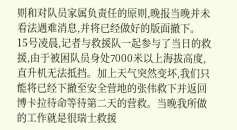则和对队员家属负责任的原则,晚报当晚并未看法遇难消息,并将已经做好的版面撤下。
15号凌晨,记者与救援队一起参与了当日的救援,由于被困队员身处7000米以上海拔高度,直升机无法抵挡。加上天气突然变坏,我们只能将已经下撤至安全营地的张伟救下并返回博卡拉待命等待第二天的营救。当晚我所做的工作就是很瑞士救援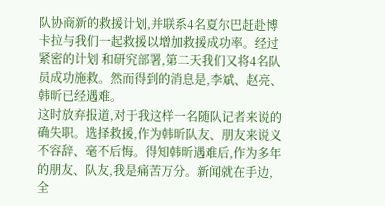队协商新的救援计划,并联系4名夏尔巴赶赴博卡拉与我们一起救援以增加救援成功率。经过紧密的计划 和研究部署,第二天我们又将4名队员成功施救。然而得到的消息是,李斌、赵亮、韩昕已经遇难。
这时放弃报道,对于我这样一名随队记者来说的确失职。选择救援,作为韩昕队友、朋友来说义不容辞、毫不后悔。得知韩昕遇难后,作为多年的朋友、队友,我是痛苦万分。新闻就在手边,全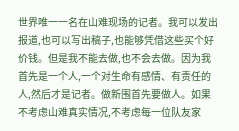世界唯一一名在山难现场的记者。我可以发出报道,也可以写出稿子,也能够凭借这些买个好价钱。但是我不能去做,也不会去做。因为我首先是一个人,一个对生命有感情、有责任的人,然后才是记者。做新围首先要做人。如果不考虑山难真实情况,不考虑每一位队友家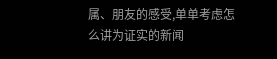属、朋友的感受,单单考虑怎么讲为证实的新闻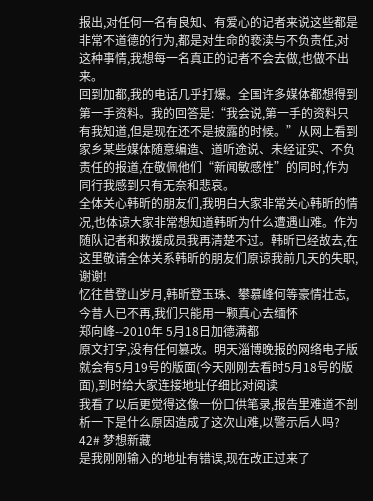报出,对任何一名有良知、有爱心的记者来说这些都是非常不道德的行为,都是对生命的亵渎与不负责任,对这种事情,我想每一名真正的记者不会去做,也做不出来。
回到加都,我的电话几乎打爆。全国许多媒体都想得到第一手资料。我的回答是:“我会说,第一手的资料只有我知道,但是现在还不是披露的时候。”从网上看到家乡某些媒体随意编造、道听途说、未经证实、不负责任的报道,在敬佩他们“新闻敏感性”的同时,作为同行我感到只有无奈和悲哀。
全体关心韩昕的朋友们,我明白大家非常关心韩昕的情况,也体谅大家非常想知道韩昕为什么遭遇山难。作为随队记者和救援成员我再清楚不过。韩昕已经故去,在这里敬请全体关系韩昕的朋友们原谅我前几天的失职,谢谢!
忆往昔登山岁月,韩昕登玉珠、攀慕峰何等豪情壮志,今昔人已不再,我们只能用一颗真心去缅怀
郑向峰--2010年 5月18日加德满都
原文打字,没有任何篡改。明天淄博晚报的网络电子版就会有5月19号的版面(今天刚刚去看时5月18号的版面),到时给大家连接地址仔细比对阅读
我看了以后更觉得这像一份口供笔录,报告里难道不剖析一下是什么原因造成了这次山难,以警示后人吗?
42# 梦想新藏
是我刚刚输入的地址有错误,现在改正过来了